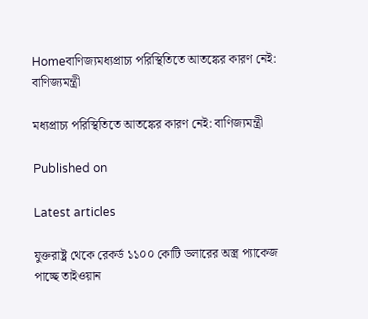Homeবাণিজ্যমধ্যপ্রাচ্য পরিস্থিতিতে আতঙ্কের কারণ নেই: বাণিজ্যমন্ত্রী

মধ্যপ্রাচ্য পরিস্থিতিতে আতঙ্কের কারণ নেই: বাণিজ্যমন্ত্রী

Published on

Latest articles

যুক্তরাষ্ট্র থেকে রেকর্ড ১১০০ কোটি ডলারের অস্ত্র প্যাকেজ পাচ্ছে তাইওয়ান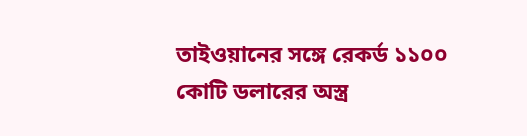তাইওয়ানের সঙ্গে রেকর্ড ১১০০ কোটি ডলারের অস্ত্র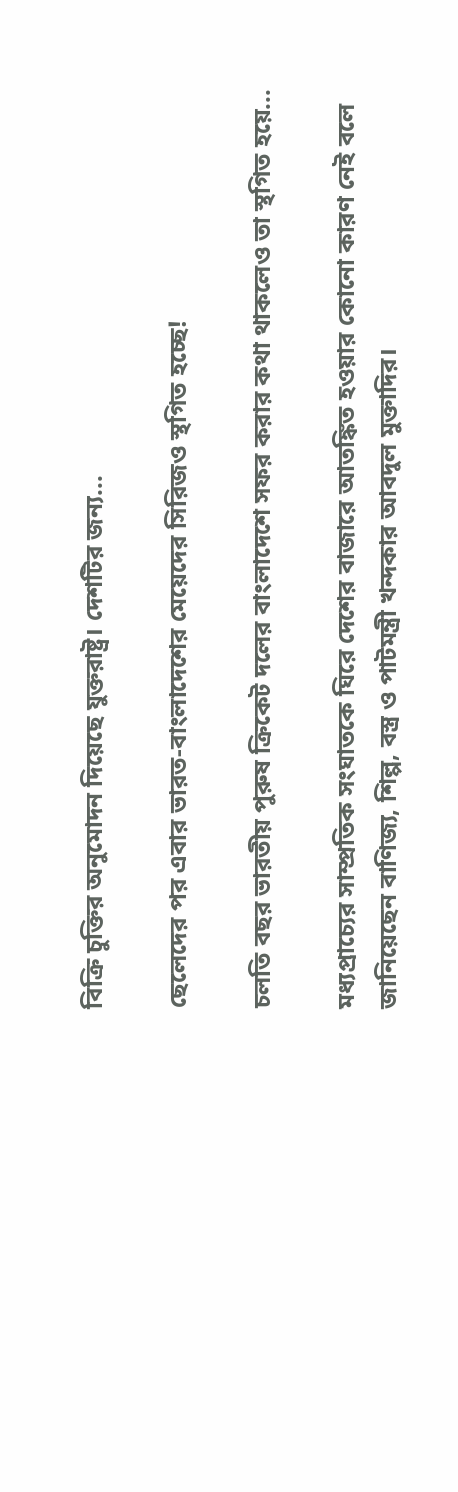বিক্রি চুক্তির অনুমোদন দিয়েছে যুক্তরাষ্ট্র। দেশটির জন্য...

ছেলেদের পর এবার ভারত-বাংলাদেশের মেয়েদের সিরিজও স্থগিত হচ্ছে!

চলতি বছর ভারতীয় পুরুষ ক্রিকেট দলের বাংলাদেশে সফর করার কথা থাকলেও তা স্থগিত হয়ে...

মধ্যপ্রাচ্যের সাম্প্রতিক সংঘাতকে ঘিরে দেশের বাজারে আতঙ্কিত হওয়ার কোনো কারণ নেই বলে জানিয়েছেন বাণিজ্য, শিল্প, বস্ত্র ও পাটমন্ত্রী খন্দকার আবদুল মুক্তাদির।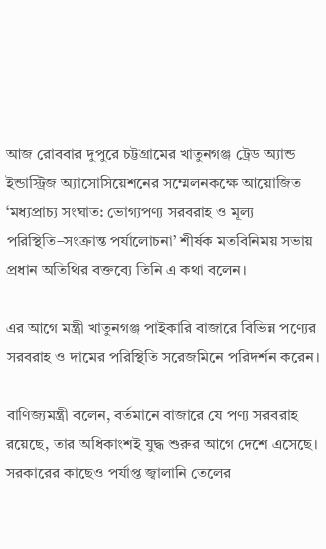আজ রোববার দুপুরে চট্টগ্রামের খাতুনগঞ্জ ট্রেড অ্যান্ড ইন্ডাস্ট্রিজ অ্যাসোসিয়েশনের সম্মেলনকক্ষে আয়োজিত ‘মধ্যপ্রাচ্য সংঘাত: ভোগ্যপণ্য সরবরাহ ও মূল্য পরিস্থিতি–সংক্রান্ত পর্যালোচনা’ শীর্ষক মতবিনিময় সভায় প্রধান অতিথির বক্তব্যে তিনি এ কথা বলেন।

এর আগে মন্ত্রী খাতুনগঞ্জ পাইকারি বাজারে বিভিন্ন পণ্যের সরবরাহ ও দামের পরিস্থিতি সরেজমিনে পরিদর্শন করেন।

বাণিজ্যমন্ত্রী বলেন, বর্তমানে বাজারে যে পণ্য সরবরাহ রয়েছে, তার অধিকাংশই যুদ্ধ শুরুর আগে দেশে এসেছে। সরকারের কাছেও পর্যাপ্ত জ্বালানি তেলের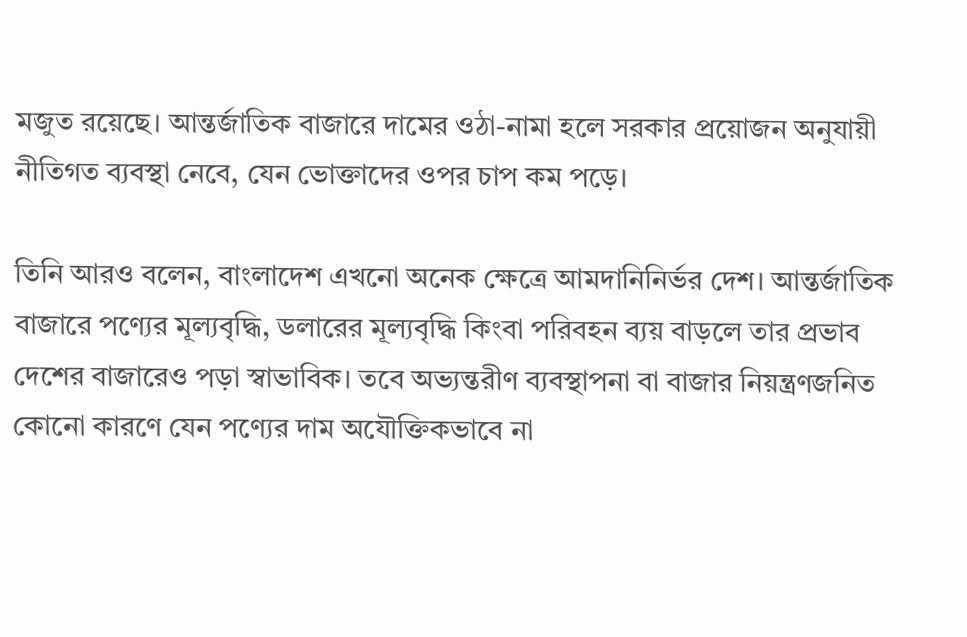মজুত রয়েছে। আন্তর্জাতিক বাজারে দামের ওঠা-নামা হলে সরকার প্রয়োজন অনুযায়ী নীতিগত ব্যবস্থা নেবে, যেন ভোক্তাদের ওপর চাপ কম পড়ে।

তিনি আরও বলেন, বাংলাদেশ এখনো অনেক ক্ষেত্রে আমদানিনির্ভর দেশ। আন্তর্জাতিক বাজারে পণ্যের মূল্যবৃদ্ধি, ডলারের মূল্যবৃদ্ধি কিংবা পরিবহন ব্যয় বাড়লে তার প্রভাব দেশের বাজারেও পড়া স্বাভাবিক। তবে অভ্যন্তরীণ ব্যবস্থাপনা বা বাজার নিয়ন্ত্রণজনিত কোনো কারণে যেন পণ্যের দাম অযৌক্তিকভাবে না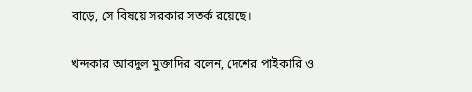বাড়ে, সে বিষয়ে সরকার সতর্ক রয়েছে।

খন্দকার আবদুল মুক্তাদির বলেন, দেশের পাইকারি ও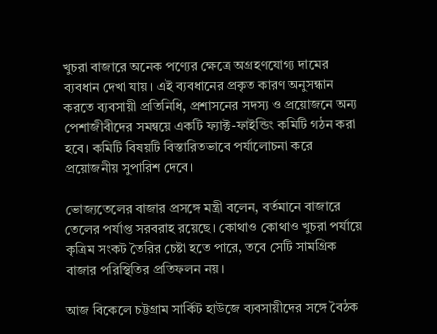খুচরা বাজারে অনেক পণ্যের ক্ষেত্রে অগ্রহণযোগ্য দামের ব্যবধান দেখা যায়। এই ব্যবধানের প্রকৃত কারণ অনুসন্ধান করতে ব্যবসায়ী প্রতিনিধি, প্রশাসনের সদস্য ও প্রয়োজনে অন্য পেশাজীবীদের সমন্বয়ে একটি ফ্যাক্ট-ফাইন্ডিং কমিটি গঠন করা হবে। কমিটি বিষয়টি বিস্তারিতভাবে পর্যালোচনা করে প্রয়োজনীয় সুপারিশ দেবে।

ভোজ্যতেলের বাজার প্রসঙ্গে মন্ত্রী বলেন, বর্তমানে বাজারে তেলের পর্যাপ্ত সরবরাহ রয়েছে। কোথাও কোথাও খুচরা পর্যায়ে কৃত্রিম সংকট তৈরির চেষ্টা হতে পারে, তবে সেটি সামগ্রিক বাজার পরিস্থিতির প্রতিফলন নয়।

আজ বিকেলে চট্টগ্রাম সার্কিট হাউজে ব্যবসায়ীদের সঙ্গে বৈঠক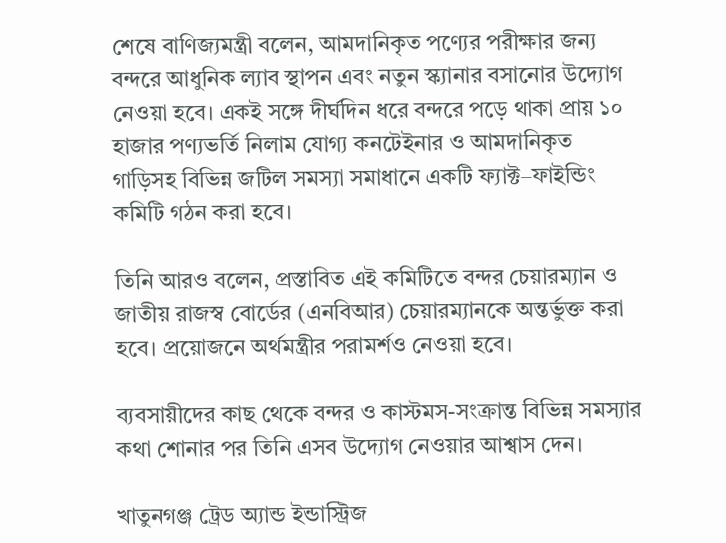শেষে বাণিজ্যমন্ত্রী বলেন, আমদানিকৃত পণ্যের পরীক্ষার জন্য বন্দরে আধুনিক ল্যাব স্থাপন এবং নতুন স্ক্যানার বসানোর উদ্যোগ নেওয়া হবে। একই সঙ্গে দীর্ঘদিন ধরে বন্দরে পড়ে থাকা প্রায় ১০ হাজার পণ্যভর্তি নিলাম যোগ্য কনটেইনার ও আমদানিকৃত গাড়িসহ বিভিন্ন জটিল সমস্যা সমাধানে একটি ফ্যাক্ট–ফাইন্ডিং কমিটি গঠন করা হবে।

তিনি আরও বলেন, প্রস্তাবিত এই কমিটিতে বন্দর চেয়ারম্যান ও জাতীয় রাজস্ব বোর্ডের (এনবিআর) চেয়ারম্যানকে অন্তর্ভুক্ত করা হবে। প্রয়োজনে অর্থমন্ত্রীর পরামর্শও নেওয়া হবে।

ব্যবসায়ীদের কাছ থেকে বন্দর ও কাস্টমস-সংক্রান্ত বিভিন্ন সমস্যার কথা শোনার পর তিনি এসব উদ্যোগ নেওয়ার আশ্বাস দেন।

খাতুনগঞ্জ ট্রেড অ্যান্ড ইন্ডাস্ট্রিজ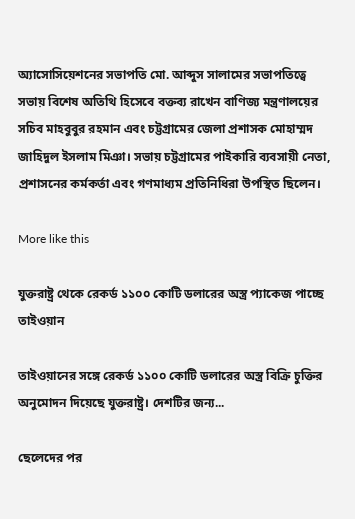অ্যাসোসিয়েশনের সভাপতি মো. আব্দুস সালামের সভাপতিত্বে সভায় বিশেষ অতিথি হিসেবে বক্তব্য রাখেন বাণিজ্য মন্ত্রণালয়ের সচিব মাহবুবুর রহমান এবং চট্টগ্রামের জেলা প্রশাসক মোহাম্মদ জাহিদুল ইসলাম মিঞা। সভায় চট্টগ্রামের পাইকারি ব্যবসায়ী নেতা, প্রশাসনের কর্মকর্তা এবং গণমাধ্যম প্রতিনিধিরা উপস্থিত ছিলেন।

More like this

যুক্তরাষ্ট্র থেকে রেকর্ড ১১০০ কোটি ডলারের অস্ত্র প্যাকেজ পাচ্ছে তাইওয়ান

তাইওয়ানের সঙ্গে রেকর্ড ১১০০ কোটি ডলারের অস্ত্র বিক্রি চুক্তির অনুমোদন দিয়েছে যুক্তরাষ্ট্র। দেশটির জন্য...

ছেলেদের পর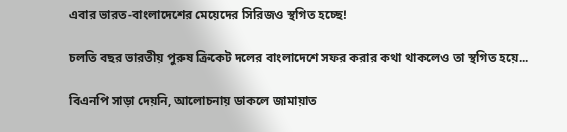এবার ভারত-বাংলাদেশের মেয়েদের সিরিজও স্থগিত হচ্ছে!

চলতি বছর ভারতীয় পুরুষ ক্রিকেট দলের বাংলাদেশে সফর করার কথা থাকলেও তা স্থগিত হয়ে...

বিএনপি সাড়া দেয়নি, আলোচনায় ডাকলে জামায়াত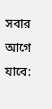সবার আগে যাবে: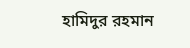হামিদুর রহমান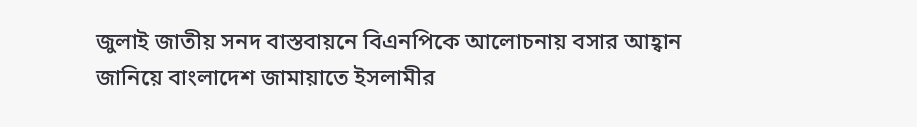জুলাই জাতীয় সনদ বাস্তবায়নে বিএনপিকে আলোচনায় বসার আহ্বান জানিয়ে বাংলাদেশ জামায়াতে ইসলামীর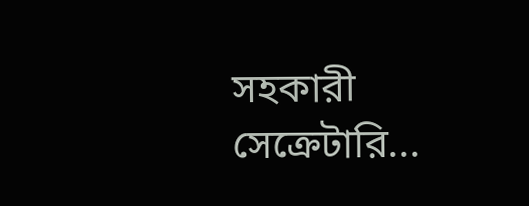সহকারী সেক্রেটারি...